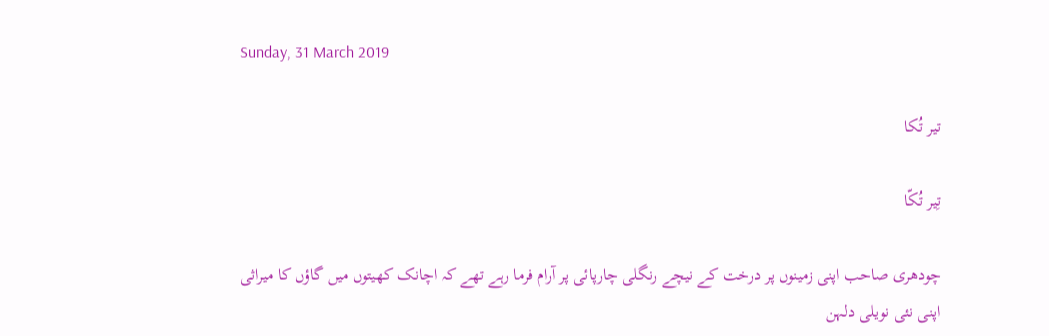Sunday, 31 March 2019

تیر تُکا

تِیر تُکّا

چودھری صاحب اپنی زمینوں پر درخت کے نیچے رنگلی چارپائی پر آرام فرما رہے تھے کہ اچانک کھیتوں میں گاؤں کا میراثی اپنی نئی نویلی دلہن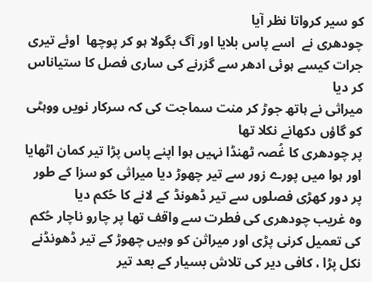کو سیر کرواتا نظر آیا
چودھری نے  اسے پاس بلایا اور آگ بگولا ہو کر پوچھا  اوئے تیری جرات کیسے ہوئی ادھر سے گزرنے کی ساری فصل کا ستیاناس کر دیا
میراثی نے ہاتھ جوڑ کر منت سماجت کی کہ سرکار نویں ووہٹی کو گاؤں دکھانے نکلا تھا
پر چودھری کا غُصہ ٹھنڈا نہیں ہوا اپنے پاس پڑا تیر کمان اٹھایا اور ہوا میں پورے زور سے تیر چھوڑ دیا میراثی کو سزا کے طور پر دور کھڑی فصلوں سے تیر ڈھونڈ کے لانے کا حُکم دیا
وہ غریب چودھری کی فطرت سے واقف تھا پر چارو ناچار حُکم کی تعمیل کرنی پڑی اور میراثن کو وہیں چھوڑ کے تیر ڈھونڈنے نکل پڑا ، کافی دیر کی تلاش بسیار کے بعد تیر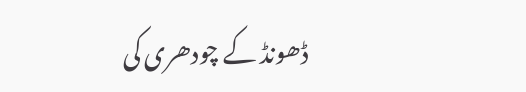ڈھونڈ کے چودھری کی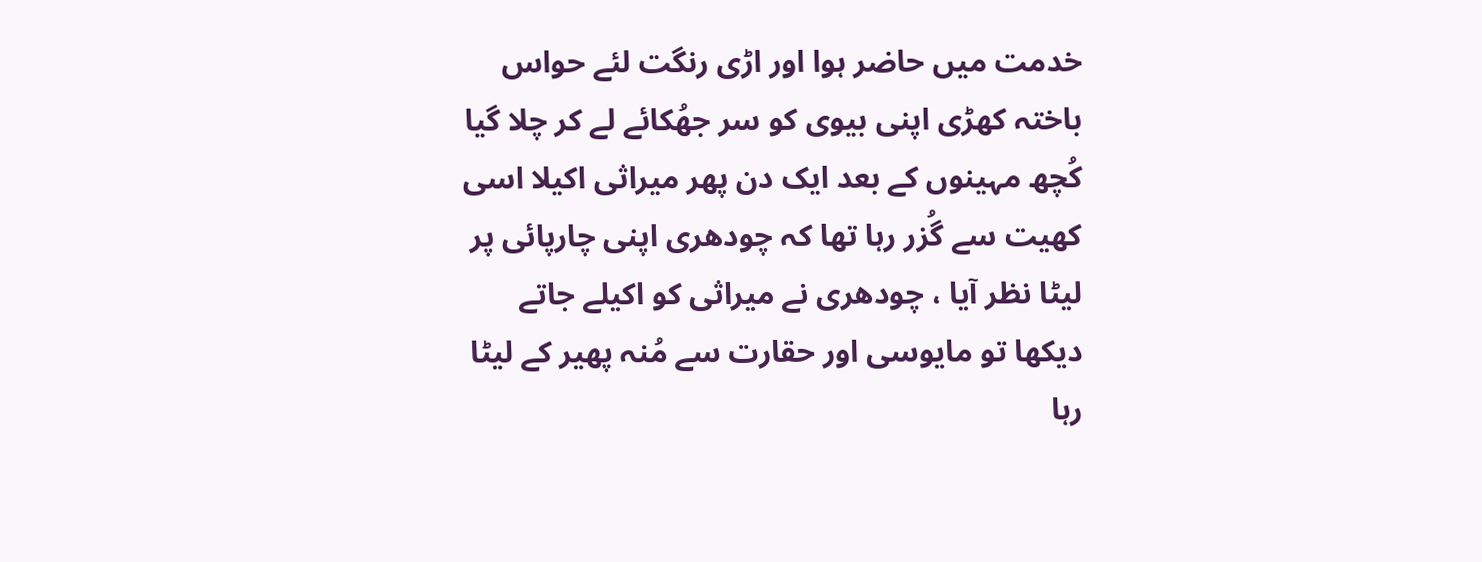خدمت میں حاضر ہوا اور اڑی رنگت لئے حواس باختہ کھڑی اپنی بیوی کو سر جھُکائے لے کر چلا گیا
کُچھ مہینوں کے بعد ایک دن پھر میراثی اکیلا اسی کھیت سے گُزر رہا تھا کہ چودھری اپنی چارپائی پر لیٹا نظر آیا ، چودھری نے میراثی کو اکیلے جاتے دیکھا تو مایوسی اور حقارت سے مُنہ پھیر کے لیٹا رہا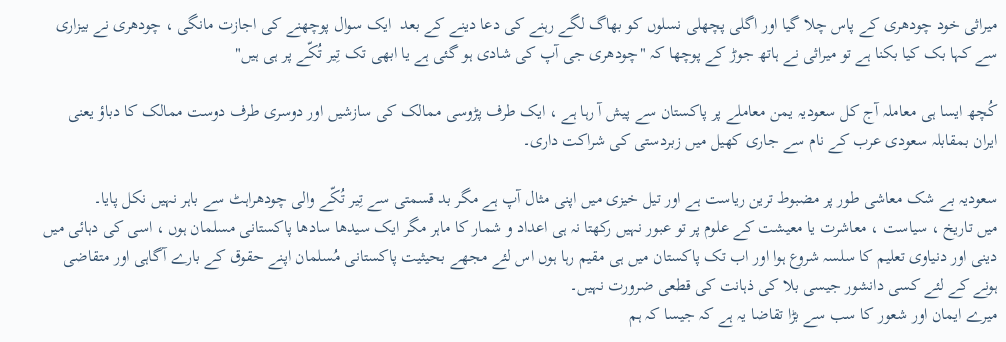میراثی خود چودھری کے پاس چلا گیا اور اگلی پچھلی نسلوں کو بھاگ لگے رہنے کی دعا دینے کے بعد  ایک سوال پوچھنے کی اجازت مانگی ، چودھری نے بیزاری سے کہا بک کیا بکنا ہے تو میراثی نے ہاتھ جوڑ کے پوچھا کہ "چودھری جی آپ کی شادی ہو گئی ہے یا ابھی تک تِیر تُکّے پر ہی ہیں"

کُچھ ایسا ہی معاملہ آج کل سعودیہ یمن معاملے پر پاکستان سے پیش آ رہا ہے ، ایک طرف پڑوسی ممالک کی سازشیں اور دوسری طرف دوست ممالک کا دباؤ یعنی ایران بمقابلہ سعودی عرب کے نام سے جاری کھیل میں زبردستی کی شراکت داری۔

سعودیہ بے شک معاشی طور پر مضبوط ترین ریاست ہے اور تیل خیزی میں اپنی مثال آپ ہے مگر بد قسمتی سے تِیر تُکّے والی چودھراہٹ سے باہر نہیں نکل پایا۔
میں تاریخ ، سیاست ، معاشرت یا معیشت کے علوم پر تو عبور نہیں رکھتا نہ ہی اعداد و شمار کا ماہر مگر ایک سیدھا سادھا پاکستانی مسلمان ہوں ، اسی کی دہائی میں دینی اور دنیاوی تعلیم کا سلسہ شروع ہوا اور اب تک پاکستان میں ہی مقیم رہا ہوں اس لئے مجھے بحیثیت پاکستانی مُسلمان اپنے حقوق کے بارے آگاہی اور متقاضی ہونے کے لئے کسی دانشور جیسی بلا کی ذہانت کی قطعی ضرورت نہیں۔
میرے ایمان اور شعور کا سب سے بڑا تقاضا یہ ہے کہ جیسا کہ ہم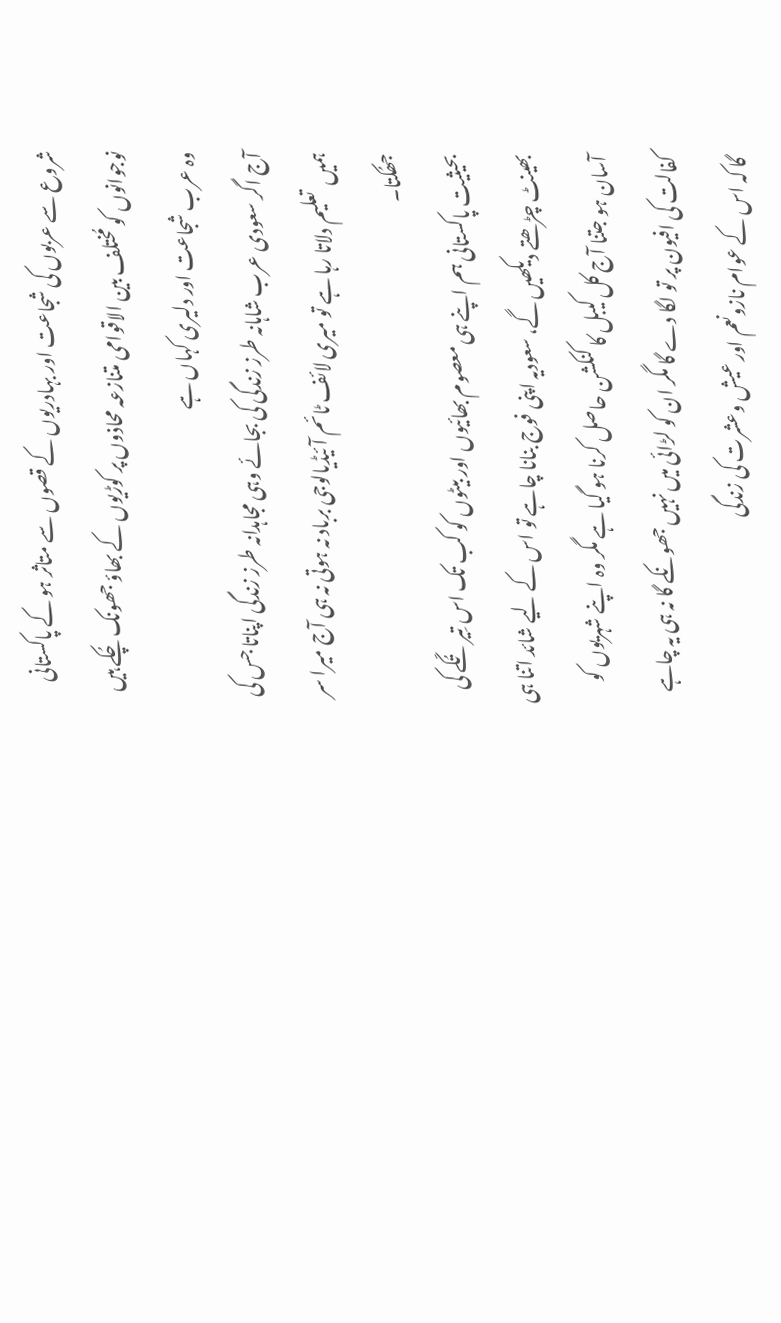شروع سے عربوں کی شجاعت اور بہادریوں کے قصوں سے متاثر ہو کے پاکستانی نوجوانوں کو مُختلف بین الاقوامی متنازعہ محاذوں پر کوڑیوں کے بھاؤ جھونک چُکے ہیں وہ عرب شجاعت اور دلیری کہاں ہے
آج اگر سعودی عرب شاہانہ طرز زندگی کی بجائے وہی مجاہدانہ طرز زندگی اپناتا جس کی ہمیں  تعلیم دلاتا رہا ہے تو میری لائف ٹائم آئیڈیالوجی برباد نہ ہوتی نہ ہی آج میرا سر جھُکتا۔
بحیثیت پاکستانی ہم اپنے ہی معصوم بھائیوں اور بیٹوں کو کب تک اس تِیر تُکّے کی بھینٹ چڑھتے دیکھیں گے، سعودیہ اپنی فوج بنانا چاہے تو اس کے لیے شائد اتنا ہی آسان ہو جتنا آج کل کیبل کا کنکشن حاصل کرنا ہو گیا ہے مگر وہ اپنے شہریوں کو کفالت کی افیون پر تو لگا دے گا مگر ان کو لڑائی میں نہیں جھونکے گا نہ ہی یہ چاہے گا کہ اس کے عوام نازونعم اور عیش وعشرت کی زندگی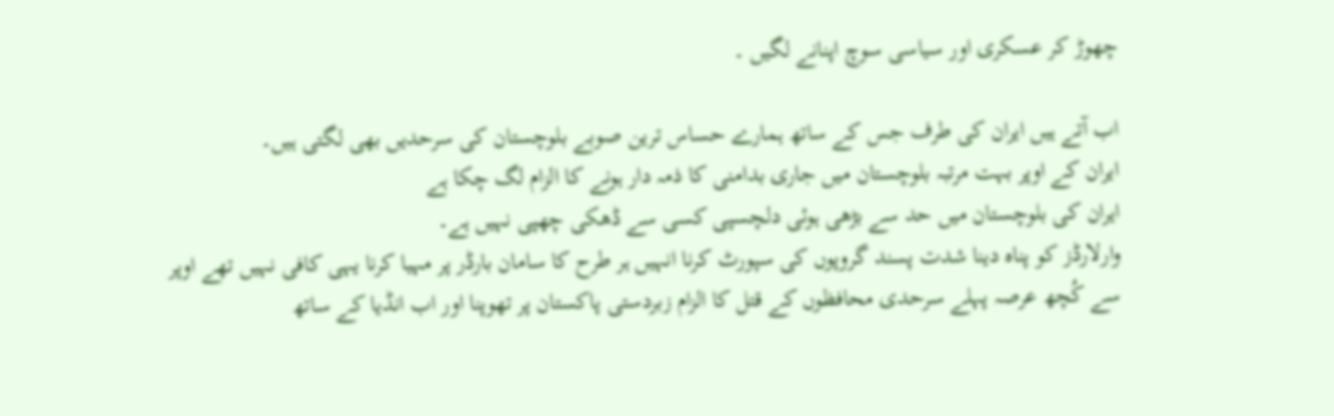چھوڑ کر عسکری اور سیاسی سوچ اپنانے لگیں ۔

اب آتے ہیں ایران کی طرف جس کے ساتھ ہمارے حساس ترین صوبے بلوچستان کی سرحدیں بھی لگتی ہیں۔
ایران کے اوپر بہت مرتبہ بلوچستان میں جاری بدامنی کا ذمہ دار ہونے کا الزام لگ چکا ہے
ایران کی بلوچستان میں حد سے بڑھی ہوئی دلچسپی کسی سے ڈھکی چھپی نہیں ہے۔
وارلارڈز کو پناہ دینا شدت پسند گروپوں کی سپورٹ کرنا انہیں ہر طرح کا سامان بارڈر پر مہیا کرنا یہی کافی نہیں تھے اوپر سے کُچھ عرصہ پہلے سرحدی محافظوں کے قتل کا الزام زبردستی پاکستان پر تھوپنا اور اب انڈیا کے ساتھ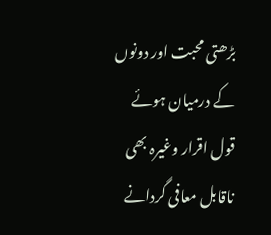بڑھتی محبت اور دونوں کے درمیان ہوئے قول اقرار وغیرہ بھی ناقابل معافی گردانے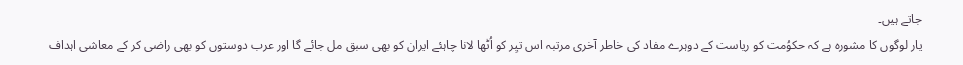جاتے ہیں۔
یار لوگوں کا مشورہ ہے کہ حکوُمت کو ریاست کے دوہرے مفاد کی خاطر آخری مرتبہ اس تیِر کو اُٹھا لانا چاہئے ایران کو بھی سبق مل جائے گا اور عرب دوستوں کو بھی راضی کر کے معاشی اہداف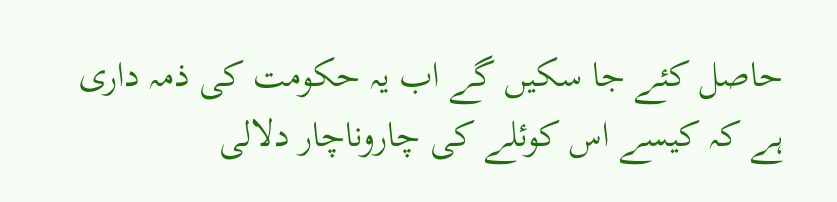حاصل کئے جا سکیں گے اب یہ حکومت کی ذمہ داری ہے کہ کیسے اس کوئلے کی چاروناچار دلالی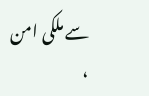سے ملکی امن ،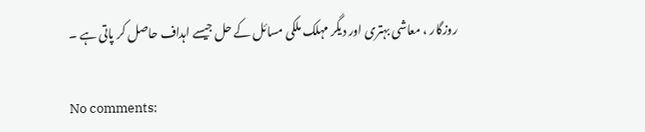روزگار ، معاشی بہتری اور دیگر مہلک ملکی مسائل کے حل جیسے اہداف حاصل کر پاتی ہے ۔

No comments: